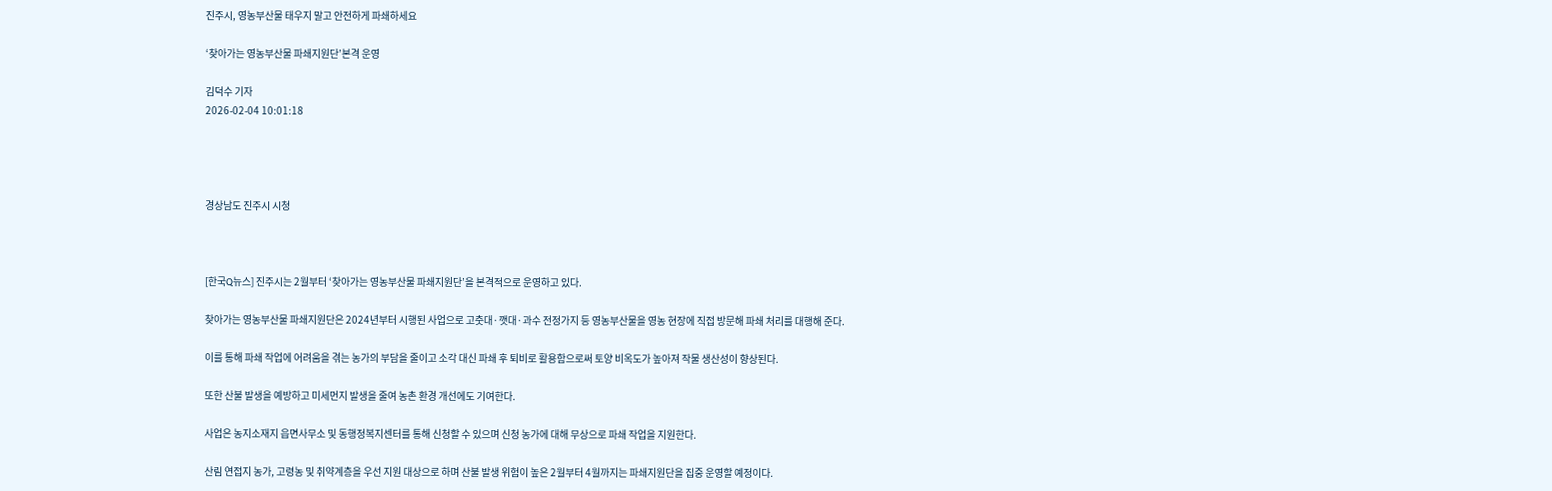진주시, 영농부산물 태우지 말고 안전하게 파쇄하세요

‘찾아가는 영농부산물 파쇄지원단’본격 운영

김덕수 기자
2026-02-04 10:01:18




경상남도 진주시 시청



[한국Q뉴스] 진주시는 2월부터 ‘찾아가는 영농부산물 파쇄지원단’을 본격적으로 운영하고 있다.

찾아가는 영농부산물 파쇄지원단은 2024년부터 시행된 사업으로 고춧대·깻대·과수 전정가지 등 영농부산물을 영농 현장에 직접 방문해 파쇄 처리를 대행해 준다.

이를 통해 파쇄 작업에 어려움을 겪는 농가의 부담을 줄이고 소각 대신 파쇄 후 퇴비로 활용함으로써 토양 비옥도가 높아져 작물 생산성이 향상된다.

또한 산불 발생을 예방하고 미세먼지 발생을 줄여 농촌 환경 개선에도 기여한다.

사업은 농지소재지 읍면사무소 및 동행정복지센터를 통해 신청할 수 있으며 신청 농가에 대해 무상으로 파쇄 작업을 지원한다.

산림 연접지 농가, 고령농 및 취약계층을 우선 지원 대상으로 하며 산불 발생 위험이 높은 2월부터 4월까지는 파쇄지원단을 집중 운영할 예정이다.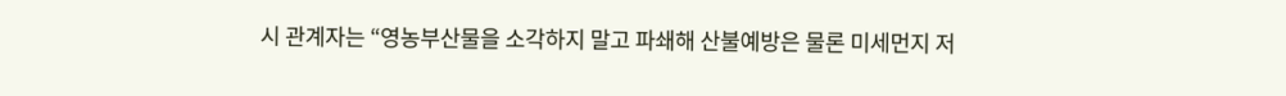시 관계자는 “영농부산물을 소각하지 말고 파쇄해 산불예방은 물론 미세먼지 저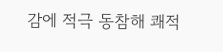감에 적극 동참해 쾌적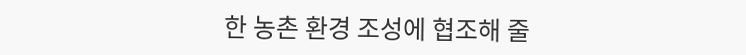한 농촌 환경 조성에 협조해 줄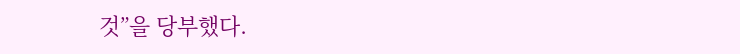것”을 당부했다.